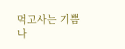먹고사는 기쁨
나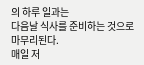의 하루 일과는
다음날 식사를 준비하는 것으로
마무리된다.
매일 저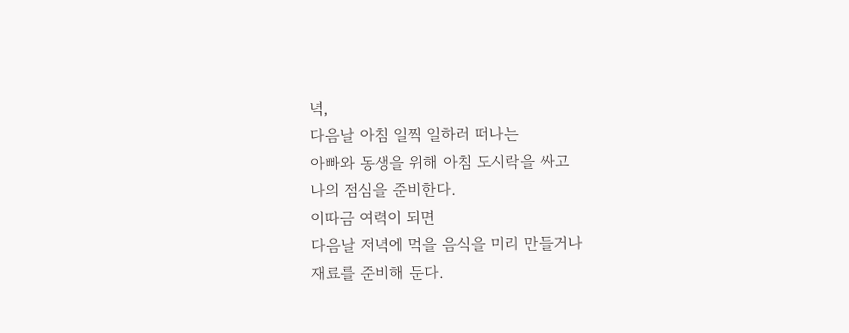녁,
다음날 아침 일찍 일하러 떠나는
아빠와 동생을 위해 아침 도시락을 싸고
나의 점심을 준비한다.
이따금 여력이 되면
다음날 저녁에 먹을 음식을 미리 만들거나
재료를 준비해 둔다.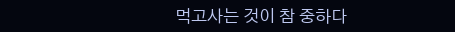먹고사는 것이 참 중하다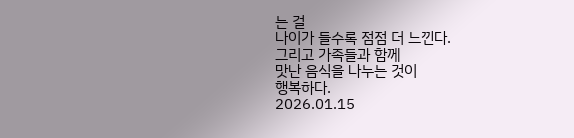는 걸
나이가 들수록 점점 더 느낀다.
그리고 가족들과 함께
맛난 음식을 나누는 것이
행복하다.
2026.01.15